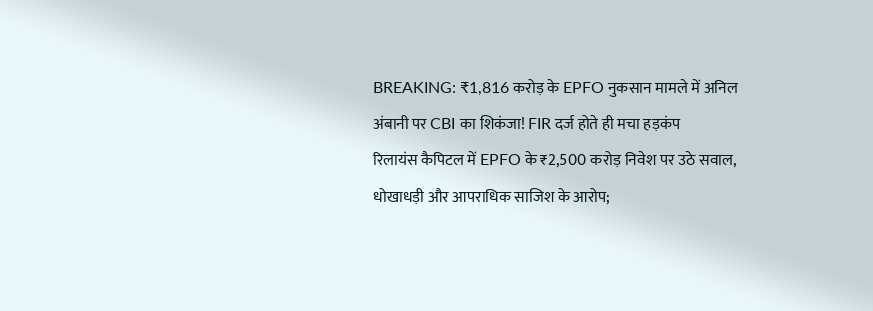BREAKING: ₹1,816 करोड़ के EPFO नुकसान मामले में अनिल अंबानी पर CBI का शिकंजा! FIR दर्ज होते ही मचा हड़कंप
रिलायंस कैपिटल में EPFO के ₹2,500 करोड़ निवेश पर उठे सवाल, धोखाधड़ी और आपराधिक साजिश के आरोप;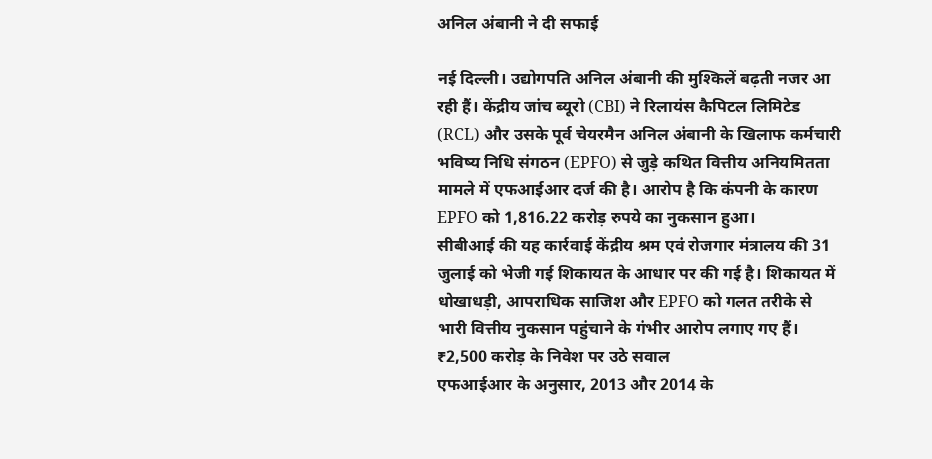अनिल अंबानी ने दी सफाई

नई दिल्ली। उद्योगपति अनिल अंबानी की मुश्किलें बढ़ती नजर आ रही हैं। केंद्रीय जांच ब्यूरो (CBI) ने रिलायंस कैपिटल लिमिटेड (RCL) और उसके पूर्व चेयरमैन अनिल अंबानी के खिलाफ कर्मचारी भविष्य निधि संगठन (EPFO) से जुड़े कथित वित्तीय अनियमितता मामले में एफआईआर दर्ज की है। आरोप है कि कंपनी के कारण EPFO को 1,816.22 करोड़ रुपये का नुकसान हुआ।
सीबीआई की यह कार्रवाई केंद्रीय श्रम एवं रोजगार मंत्रालय की 31 जुलाई को भेजी गई शिकायत के आधार पर की गई है। शिकायत में धोखाधड़ी, आपराधिक साजिश और EPFO को गलत तरीके से भारी वित्तीय नुकसान पहुंचाने के गंभीर आरोप लगाए गए हैं।
₹2,500 करोड़ के निवेश पर उठे सवाल
एफआईआर के अनुसार, 2013 और 2014 के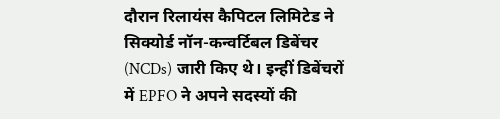दौरान रिलायंस कैपिटल लिमिटेड ने सिक्योर्ड नॉन-कन्वर्टिबल डिबेंचर (NCDs) जारी किए थे। इन्हीं डिबेंचरों में EPFO ने अपने सदस्यों की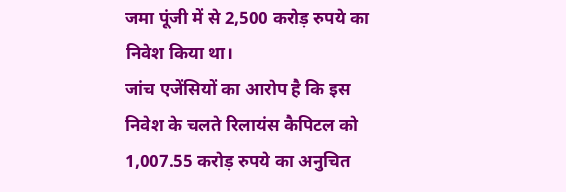जमा पूंजी में से 2,500 करोड़ रुपये का निवेश किया था।
जांच एजेंसियों का आरोप है कि इस निवेश के चलते रिलायंस कैपिटल को 1,007.55 करोड़ रुपये का अनुचित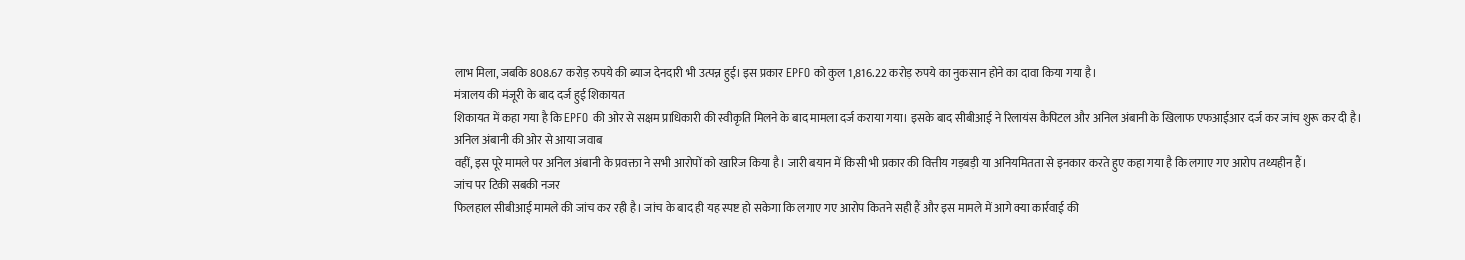लाभ मिला, जबकि 808.67 करोड़ रुपये की ब्याज देनदारी भी उत्पन्न हुई। इस प्रकार EPFO को कुल 1,816.22 करोड़ रुपये का नुकसान होने का दावा किया गया है।
मंत्रालय की मंजूरी के बाद दर्ज हुई शिकायत
शिकायत में कहा गया है कि EPFO की ओर से सक्षम प्राधिकारी की स्वीकृति मिलने के बाद मामला दर्ज कराया गया। इसके बाद सीबीआई ने रिलायंस कैपिटल और अनिल अंबानी के खिलाफ एफआईआर दर्ज कर जांच शुरू कर दी है।
अनिल अंबानी की ओर से आया जवाब
वहीं, इस पूरे मामले पर अनिल अंबानी के प्रवक्ता ने सभी आरोपों को खारिज किया है। जारी बयान में किसी भी प्रकार की वित्तीय गड़बड़ी या अनियमितता से इनकार करते हुए कहा गया है कि लगाए गए आरोप तथ्यहीन हैं।
जांच पर टिकी सबकी नजर
फिलहाल सीबीआई मामले की जांच कर रही है। जांच के बाद ही यह स्पष्ट हो सकेगा कि लगाए गए आरोप कितने सही हैं और इस मामले में आगे क्या कार्रवाई की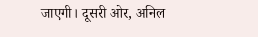जाएगी। दूसरी ओर, अनिल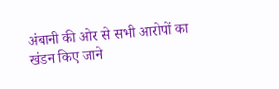अंबानी की ओर से सभी आरोपों का खंडन किए जाने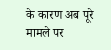के कारण अब पूरे मामले पर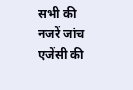सभी की नजरें जांच एजेंसी की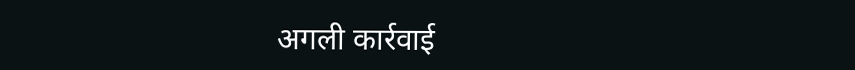अगली कार्रवाई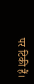पर टिकी हैं।